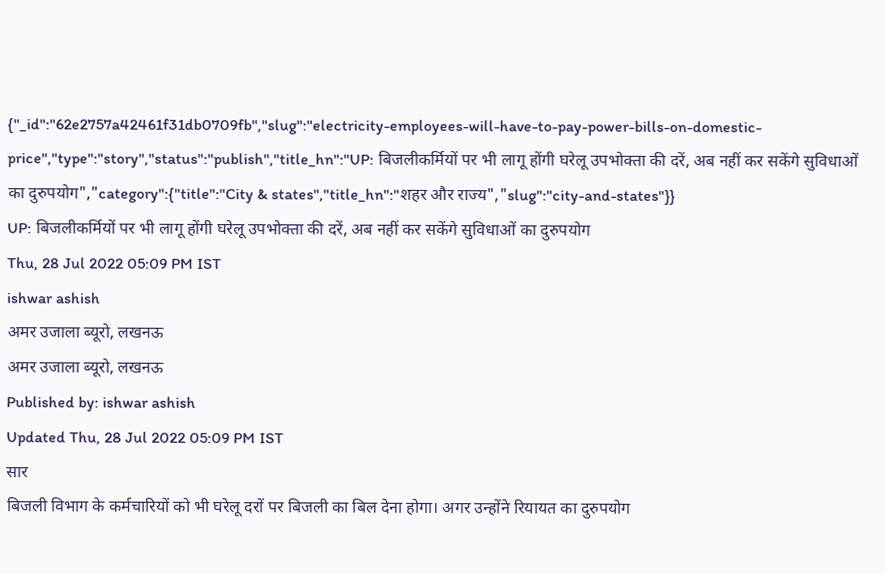{"_id":"62e2757a42461f31db0709fb","slug":"electricity-employees-will-have-to-pay-power-bills-on-domestic-price","type":"story","status":"publish","title_hn":"UP: बिजलीकर्मियों पर भी लागू होंगी घरेलू उपभोक्ता की दरें, अब नहीं कर सकेंगे सुविधाओं का दुरुपयोग","category":{"title":"City & states","title_hn":"शहर और राज्य","slug":"city-and-states"}}
UP: बिजलीकर्मियों पर भी लागू होंगी घरेलू उपभोक्ता की दरें, अब नहीं कर सकेंगे सुविधाओं का दुरुपयोग
Thu, 28 Jul 2022 05:09 PM IST
ishwar ashish
अमर उजाला ब्यूरो, लखनऊ
अमर उजाला ब्यूरो, लखनऊ
Published by: ishwar ashish
Updated Thu, 28 Jul 2022 05:09 PM IST
सार
बिजली विभाग के कर्मचारियों को भी घरेलू दरों पर बिजली का बिल देना होगा। अगर उन्होंने रियायत का दुरुपयोग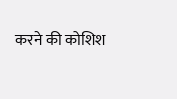करने की कोशिश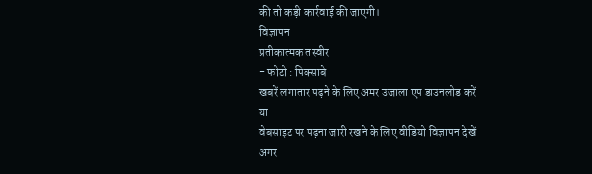की तो कड़ी कार्रवाई की जाएगी।
विज्ञापन
प्रतीकात्मक तस्वीर
- फोटो : पिक्साबे
खबरें लगातार पढ़ने के लिए अमर उजाला एप डाउनलोड करें
या
वेबसाइट पर पढ़ना जारी रखने के लिए वीडियो विज्ञापन देखें
अगर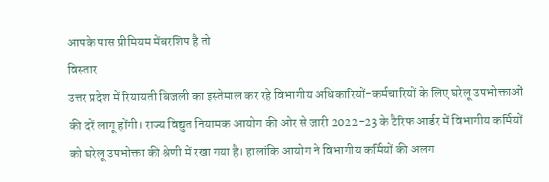आपके पास प्रीमियम मेंबरशिप है तो
विस्तार
उत्तर प्रदेश में रियायती बिजली का इस्तेमाल कर रहे विभागीय अधिकारियों-कर्मचारियों के लिए घरेलू उपभोक्ताओं की दरें लागू होंगी। राज्य विद्युत नियामक आयोग की ओर से जारी 2022-23 के टैरिफ आर्डर में विभागीय कर्मियों को घरेलू उपभोक्ता की श्रेणी में रखा गया है। हालांकि आयोग ने विभागीय कर्मियों की अलग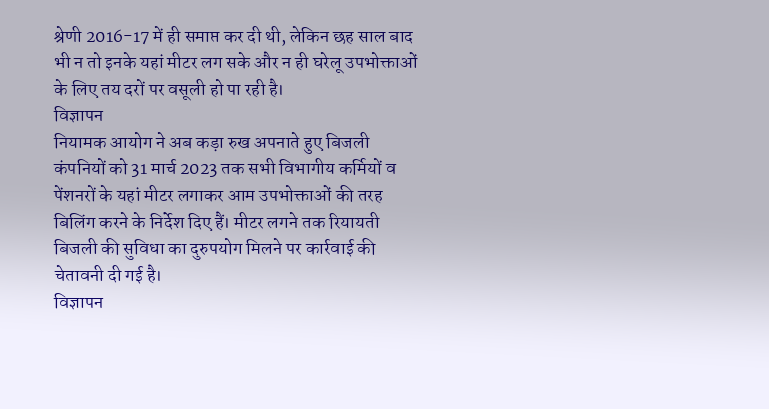श्रेणी 2016-17 में ही समाप्त कर दी थी, लेकिन छह साल बाद भी न तो इनके यहां मीटर लग सके और न ही घरेलू उपभोक्ताओं के लिए तय दरों पर वसूली हो पा रही है।
विज्ञापन
नियामक आयोग ने अब कड़ा रुख अपनाते हुए बिजली कंपनियों को 31 मार्च 2023 तक सभी विभागीय कर्मियों व पेंशनरों के यहां मीटर लगाकर आम उपभोक्ताओं की तरह बिलिंग करने के निर्देश दिए हैं। मीटर लगने तक रियायती बिजली की सुविधा का दुरुपयोग मिलने पर कार्रवाई की चेतावनी दी गई है।
विज्ञापन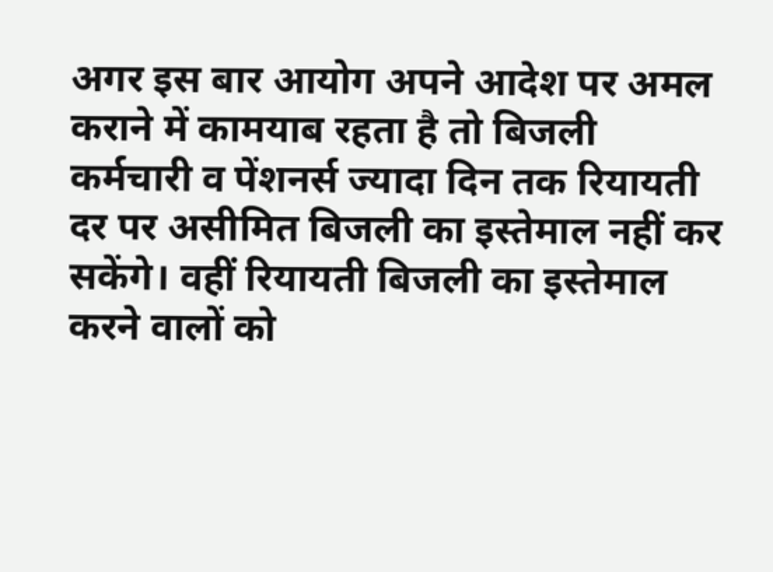अगर इस बार आयोग अपने आदेश पर अमल कराने में कामयाब रहता है तो बिजली कर्मचारी व पेंशनर्स ज्यादा दिन तक रियायती दर पर असीमित बिजली का इस्तेमाल नहीं कर सकेंगे। वहीं रियायती बिजली का इस्तेमाल करने वालों को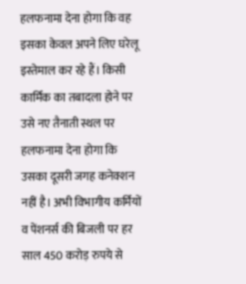हलफनामा देना होगा कि वह इसका केवल अपने लिए घरेलू इस्तेमाल कर रहे हैं। किसी कार्मिक का तबादला होने पर उसे नए तैनाती स्थल पर हलफनामा देना होगा कि उसका दूसरी जगह कनेक्शन नहीं है। अभी विभागीय कर्मियों व पेंशनर्स की बिजली पर हर साल 450 करोड़ रुपये से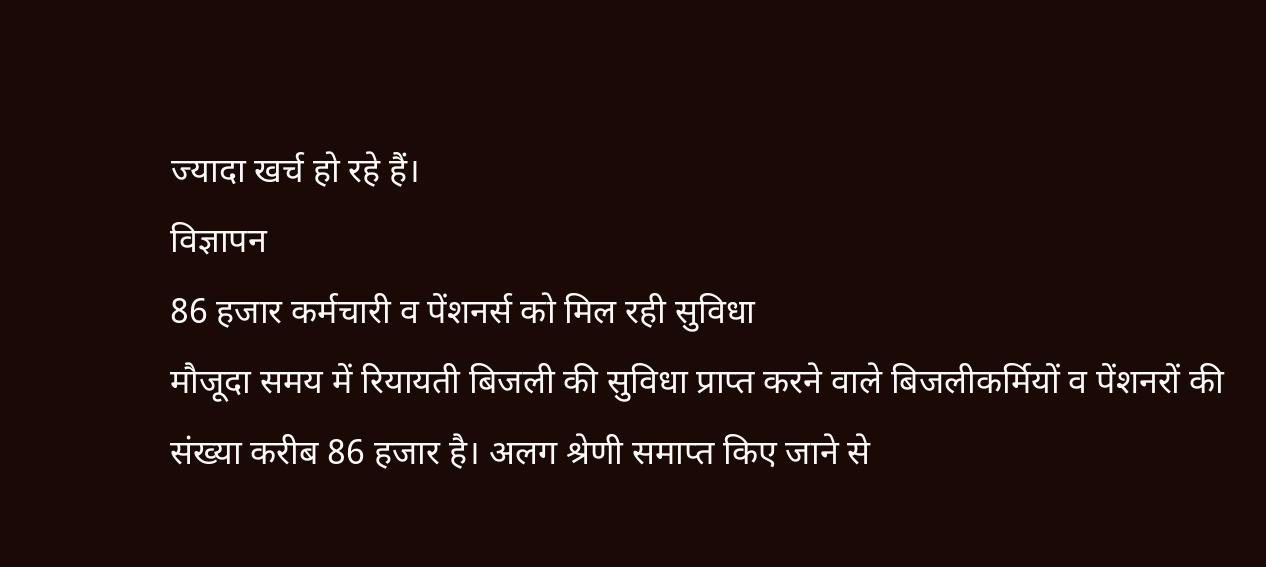ज्यादा खर्च हो रहे हैं।
विज्ञापन
86 हजार कर्मचारी व पेंशनर्स को मिल रही सुविधा
मौजूदा समय में रियायती बिजली की सुविधा प्राप्त करने वाले बिजलीकर्मियों व पेंशनरों की संख्या करीब 86 हजार है। अलग श्रेणी समाप्त किए जाने से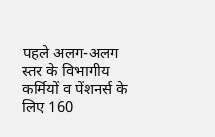पहले अलग-अलग स्तर के विभागीय कर्मियों व पेंशनर्स के लिए 160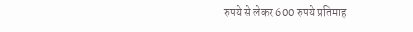रुपये से लेकर 600 रुपये प्रतिमाह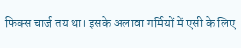फिक्स चार्ज तय था। इसके अलावा गर्मियों में एसी के लिए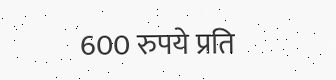600 रुपये प्रति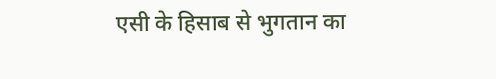एसी के हिसाब से भुगतान का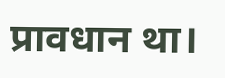प्रावधान था।